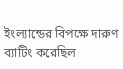ইংল্যান্ডের বিপক্ষে দারুণ ব্যাটিং করেছিল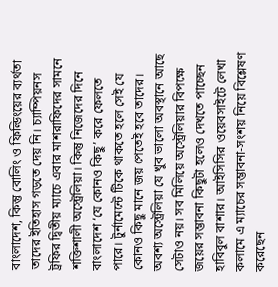বাংলাদেশ, কিন্তু বোলিং ও ফিল্ডিংয়ের ব্যর্থতা তাদের ইতিহাস গড়তে দেয় নি। চ্যাম্পিয়নস ট্রফির দ্বিতীয় ম্যাচে এবার মাশরাফিদের সামনে শক্তিশালী অস্ট্রেলিয়া। কিন্তু নিজেদের দিনে বাংলাদেশ ‘যে কোনও কিছু’ করে ফেলতে পারে। টুর্নামেন্টে টিকে থাকতে হলে সেই যে কোনও কিছু মানে জয় পেতেই হবে তাদের। অবশ্য অস্ট্রেলিয়া যে খুব ভালো অবস্থানে আছে সেটাও নয়। সব মিলিয়ে অস্ট্রেলিয়ার বিপক্ষে জয়ের সম্ভাবনা কিছুটা হলেও দেখতে পাচ্ছেন হাবিবুল বাশার। আইসিসির ওয়েবসাইটে লেখা কলামে এ ম্যাচের সম্ভাবনা-সংশয় নিয়ে বিশ্লেষণ করেছেন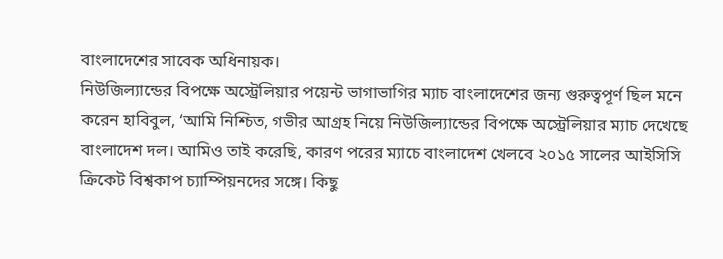বাংলাদেশের সাবেক অধিনায়ক।
নিউজিল্যান্ডের বিপক্ষে অস্ট্রেলিয়ার পয়েন্ট ভাগাভাগির ম্যাচ বাংলাদেশের জন্য গুরুত্বপূর্ণ ছিল মনে করেন হাবিবুল, ‘আমি নিশ্চিত, গভীর আগ্রহ নিয়ে নিউজিল্যান্ডের বিপক্ষে অস্ট্রেলিয়ার ম্যাচ দেখেছে বাংলাদেশ দল। আমিও তাই করেছি, কারণ পরের ম্যাচে বাংলাদেশ খেলবে ২০১৫ সালের আইসিসি ক্রিকেট বিশ্বকাপ চ্যাম্পিয়নদের সঙ্গে। কিছু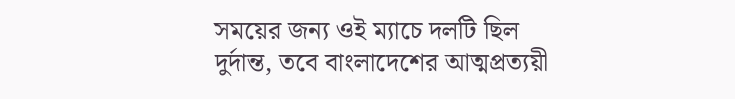সময়ের জন্য ওই ম্যাচে দলটি ছিল দুর্দান্ত, তবে বাংলাদেশের আত্মপ্রত্যয়ী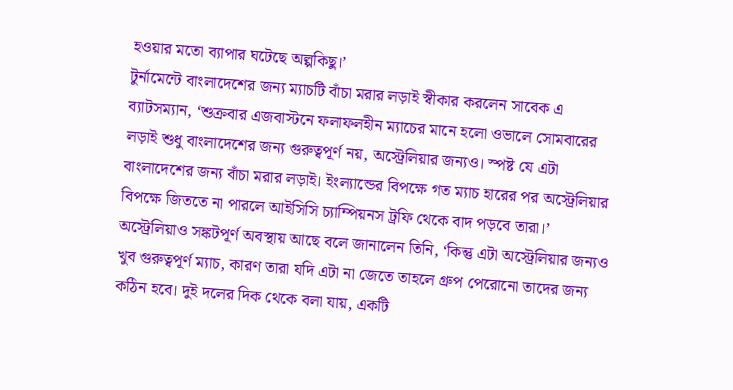হওয়ার মতো ব্যাপার ঘটেছে অল্পকিছু।’
টুর্নামেন্টে বাংলাদেশের জন্য ম্যাচটি বাঁচা মরার লড়াই স্বীকার করলেন সাবেক এ ব্যাটসম্যান, ‘শুক্রবার এজবাস্টনে ফলাফলহীন ম্যাচের মানে হলো ওভালে সোমবারের লড়াই শুধু বাংলাদেশের জন্য গুরুত্বপূর্ণ নয়, অস্ট্রেলিয়ার জন্যও। স্পষ্ট যে এটা বাংলাদেশের জন্য বাঁচা মরার লড়াই। ইংল্যান্ডের বিপক্ষে গত ম্যাচ হারের পর অস্ট্রেলিয়ার বিপক্ষে জিততে না পারলে আইসিসি চ্যাম্পিয়নস ট্রফি থেকে বাদ পড়বে তারা।’
অস্ট্রেলিয়াও সঙ্কটপূর্ণ অবস্থায় আছে বলে জানালেন তিনি, ‘কিন্তু এটা অস্ট্রেলিয়ার জন্যও খুব গুরুত্বপূর্ণ ম্যাচ, কারণ তারা যদি এটা না জেতে তাহলে গ্রুপ পেরোনো তাদের জন্য কঠিন হবে। দুই দলের দিক থেকে বলা যায়, একটি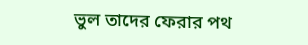ভুল তাদের ফেরার পথ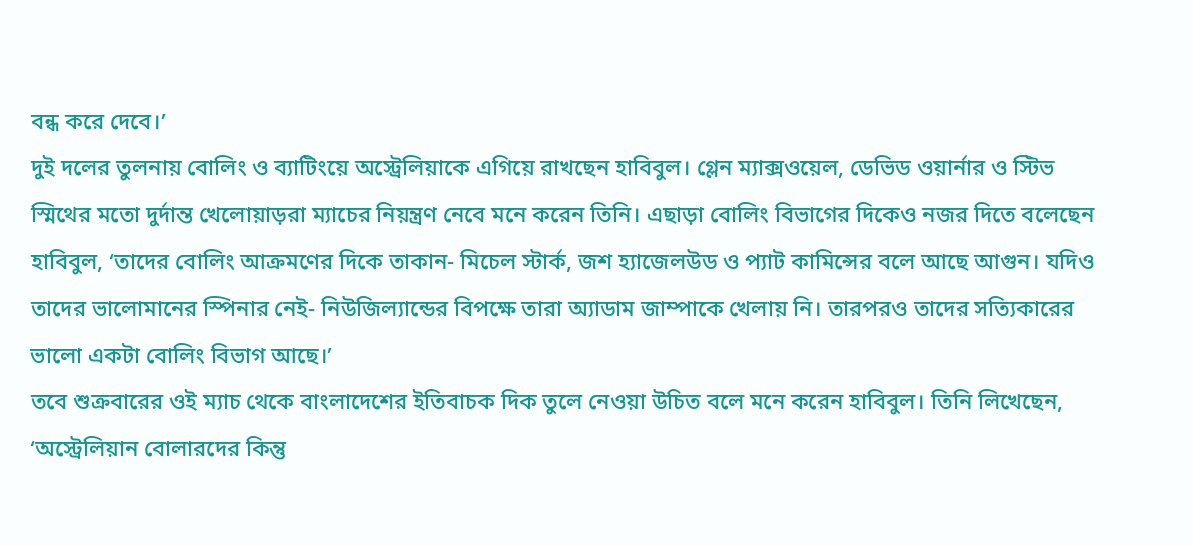বন্ধ করে দেবে।’
দুই দলের তুলনায় বোলিং ও ব্যাটিংয়ে অস্ট্রেলিয়াকে এগিয়ে রাখছেন হাবিবুল। গ্লেন ম্যাক্সওয়েল, ডেভিড ওয়ার্নার ও স্টিভ স্মিথের মতো দুর্দান্ত খেলোয়াড়রা ম্যাচের নিয়ন্ত্রণ নেবে মনে করেন তিনি। এছাড়া বোলিং বিভাগের দিকেও নজর দিতে বলেছেন হাবিবুল, ‘তাদের বোলিং আক্রমণের দিকে তাকান- মিচেল স্টার্ক, জশ হ্যাজেলউড ও প্যাট কামিন্সের বলে আছে আগুন। যদিও তাদের ভালোমানের স্পিনার নেই- নিউজিল্যান্ডের বিপক্ষে তারা অ্যাডাম জাম্পাকে খেলায় নি। তারপরও তাদের সত্যিকারের ভালো একটা বোলিং বিভাগ আছে।’
তবে শুক্রবারের ওই ম্যাচ থেকে বাংলাদেশের ইতিবাচক দিক তুলে নেওয়া উচিত বলে মনে করেন হাবিবুল। তিনি লিখেছেন, ‘অস্ট্রেলিয়ান বোলারদের কিন্তু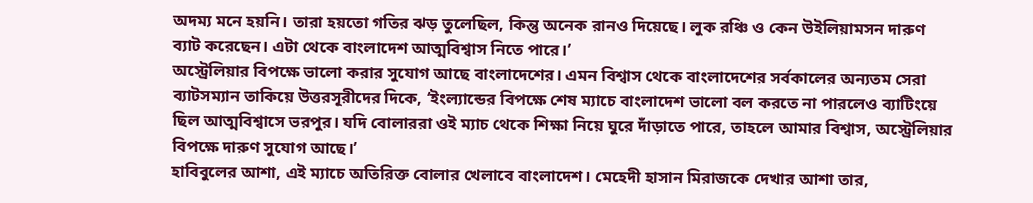অদম্য মনে হয়নি। তারা হয়তো গতির ঝড় তুলেছিল, কিন্তু অনেক রানও দিয়েছে। লুক রঞ্চি ও কেন উইলিয়ামসন দারুণ ব্যাট করেছেন। এটা থেকে বাংলাদেশ আত্মবিশ্বাস নিতে পারে।’
অস্ট্রেলিয়ার বিপক্ষে ভালো করার সুযোগ আছে বাংলাদেশের। এমন বিশ্বাস থেকে বাংলাদেশের সর্বকালের অন্যতম সেরা ব্যাটসম্যান তাকিয়ে উত্তরসূরীদের দিকে, ‘ইংল্যান্ডের বিপক্ষে শেষ ম্যাচে বাংলাদেশ ভালো বল করতে না পারলেও ব্যাটিংয়ে ছিল আত্মবিশ্বাসে ভরপুর। যদি বোলাররা ওই ম্যাচ থেকে শিক্ষা নিয়ে ঘুরে দাঁড়াতে পারে, তাহলে আমার বিশ্বাস, অস্ট্রেলিয়ার বিপক্ষে দারুণ সুযোগ আছে।’
হাবিবুলের আশা, এই ম্যাচে অতিরিক্ত বোলার খেলাবে বাংলাদেশ। মেহেদী হাসান মিরাজকে দেখার আশা তার,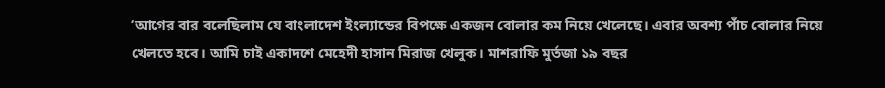‘আগের বার বলেছিলাম যে বাংলাদেশ ইংল্যান্ডের বিপক্ষে একজন বোলার কম নিয়ে খেলেছে। এবার অবশ্য পাঁচ বোলার নিয়ে খেলতে হবে। আমি চাই একাদশে মেহেদী হাসান মিরাজ খেলুক। মাশরাফি মুর্তজা ১৯ বছর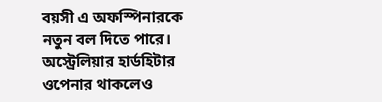বয়সী এ অফস্পিনারকে নতুন বল দিতে পারে। অস্ট্রেলিয়ার হার্ডহিটার ওপেনার থাকলেও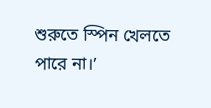শুরুতে স্পিন খেলতে পারে না।’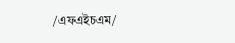/এফএইচএম/